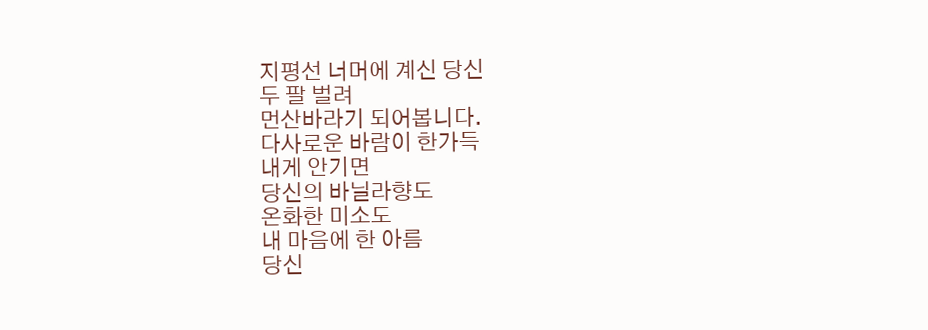지평선 너머에 계신 당신
두 팔 벌려
먼산바라기 되어봅니다.
다사로운 바람이 한가득
내게 안기면
당신의 바닐라향도
온화한 미소도
내 마음에 한 아름
당신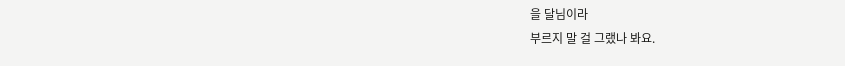을 달님이라
부르지 말 걸 그랬나 봐요.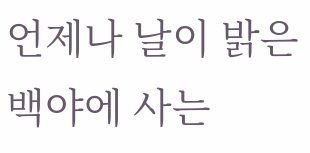언제나 날이 밝은
백야에 사는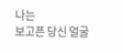나는
보고픈 당신 얼굴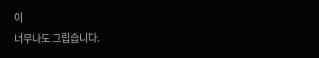이
너무나도 그립습니다.